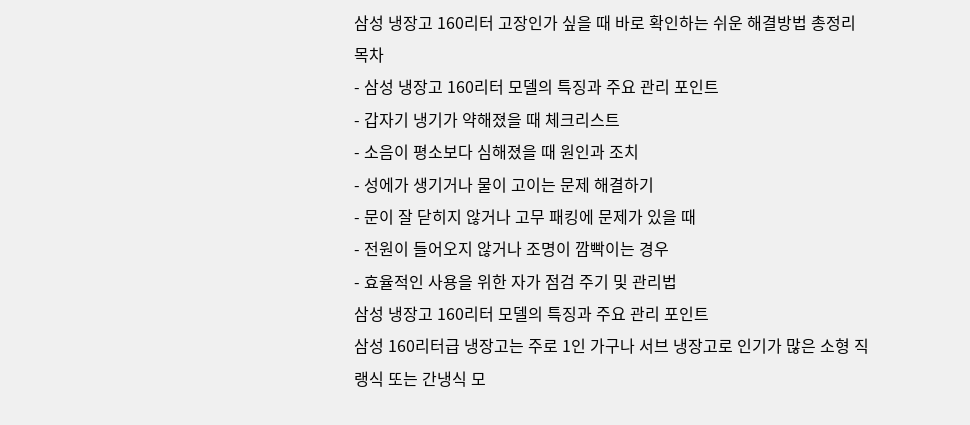삼성 냉장고 160리터 고장인가 싶을 때 바로 확인하는 쉬운 해결방법 총정리
목차
- 삼성 냉장고 160리터 모델의 특징과 주요 관리 포인트
- 갑자기 냉기가 약해졌을 때 체크리스트
- 소음이 평소보다 심해졌을 때 원인과 조치
- 성에가 생기거나 물이 고이는 문제 해결하기
- 문이 잘 닫히지 않거나 고무 패킹에 문제가 있을 때
- 전원이 들어오지 않거나 조명이 깜빡이는 경우
- 효율적인 사용을 위한 자가 점검 주기 및 관리법
삼성 냉장고 160리터 모델의 특징과 주요 관리 포인트
삼성 160리터급 냉장고는 주로 1인 가구나 서브 냉장고로 인기가 많은 소형 직랭식 또는 간냉식 모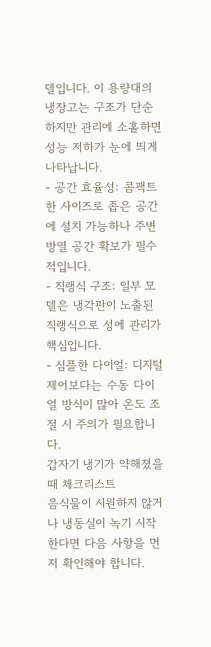델입니다. 이 용량대의 냉장고는 구조가 단순하지만 관리에 소홀하면 성능 저하가 눈에 띄게 나타납니다.
- 공간 효율성: 콤팩트한 사이즈로 좁은 공간에 설치 가능하나 주변 방열 공간 확보가 필수적입니다.
- 직랭식 구조: 일부 모델은 냉각판이 노출된 직랭식으로 성에 관리가 핵심입니다.
- 심플한 다이얼: 디지털 제어보다는 수동 다이얼 방식이 많아 온도 조절 시 주의가 필요합니다.
갑자기 냉기가 약해졌을 때 체크리스트
음식물이 시원하지 않거나 냉동실이 녹기 시작한다면 다음 사항을 먼저 확인해야 합니다.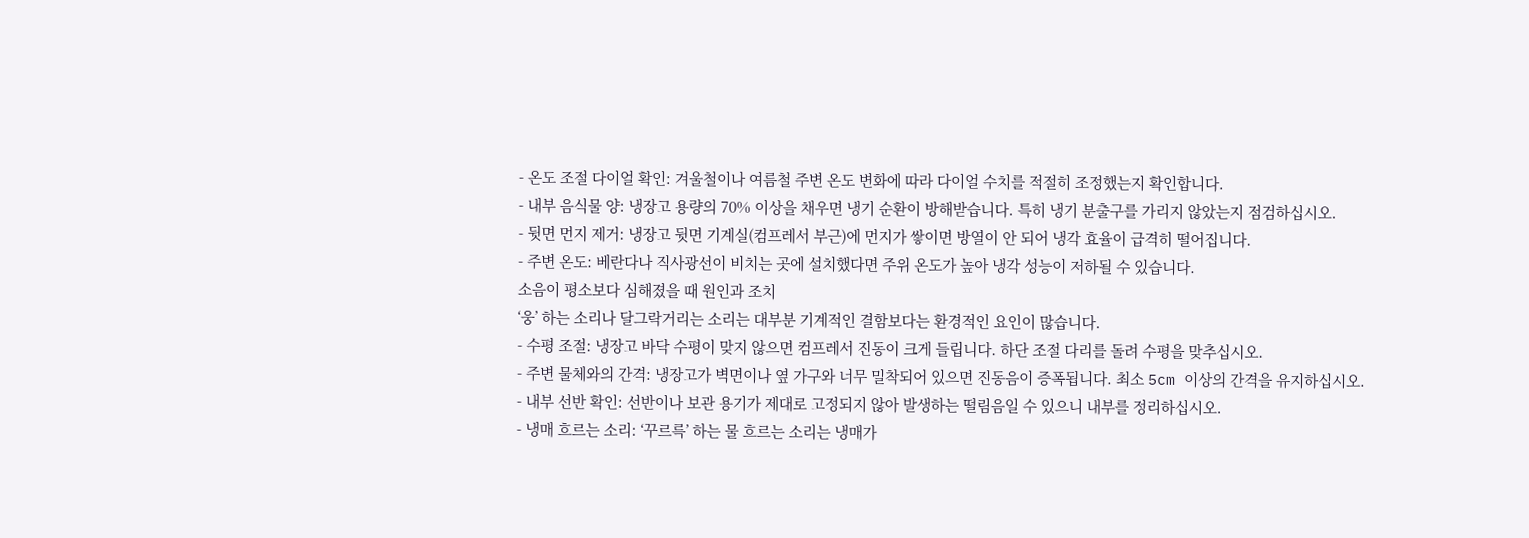- 온도 조절 다이얼 확인: 겨울철이나 여름철 주변 온도 변화에 따라 다이얼 수치를 적절히 조정했는지 확인합니다.
- 내부 음식물 양: 냉장고 용량의 70% 이상을 채우면 냉기 순환이 방해받습니다. 특히 냉기 분출구를 가리지 않았는지 점검하십시오.
- 뒷면 먼지 제거: 냉장고 뒷면 기계실(컴프레서 부근)에 먼지가 쌓이면 방열이 안 되어 냉각 효율이 급격히 떨어집니다.
- 주변 온도: 베란다나 직사광선이 비치는 곳에 설치했다면 주위 온도가 높아 냉각 성능이 저하될 수 있습니다.
소음이 평소보다 심해졌을 때 원인과 조치
‘웅’ 하는 소리나 달그락거리는 소리는 대부분 기계적인 결함보다는 환경적인 요인이 많습니다.
- 수평 조절: 냉장고 바닥 수평이 맞지 않으면 컴프레서 진동이 크게 들립니다. 하단 조절 다리를 돌려 수평을 맞추십시오.
- 주변 물체와의 간격: 냉장고가 벽면이나 옆 가구와 너무 밀착되어 있으면 진동음이 증폭됩니다. 최소 5cm 이상의 간격을 유지하십시오.
- 내부 선반 확인: 선반이나 보관 용기가 제대로 고정되지 않아 발생하는 떨림음일 수 있으니 내부를 정리하십시오.
- 냉매 흐르는 소리: ‘꾸르륵’ 하는 물 흐르는 소리는 냉매가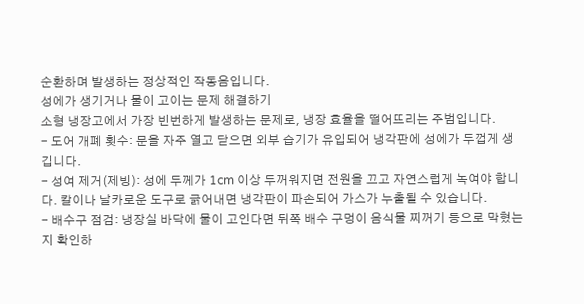순환하며 발생하는 정상적인 작동음입니다.
성에가 생기거나 물이 고이는 문제 해결하기
소형 냉장고에서 가장 빈번하게 발생하는 문제로, 냉장 효율을 떨어뜨리는 주범입니다.
- 도어 개폐 횟수: 문을 자주 열고 닫으면 외부 습기가 유입되어 냉각판에 성에가 두껍게 생깁니다.
- 성여 제거(제빙): 성에 두께가 1cm 이상 두꺼워지면 전원을 끄고 자연스럽게 녹여야 합니다. 칼이나 날카로운 도구로 긁어내면 냉각판이 파손되어 가스가 누출될 수 있습니다.
- 배수구 점검: 냉장실 바닥에 물이 고인다면 뒤쪽 배수 구멍이 음식물 찌꺼기 등으로 막혔는지 확인하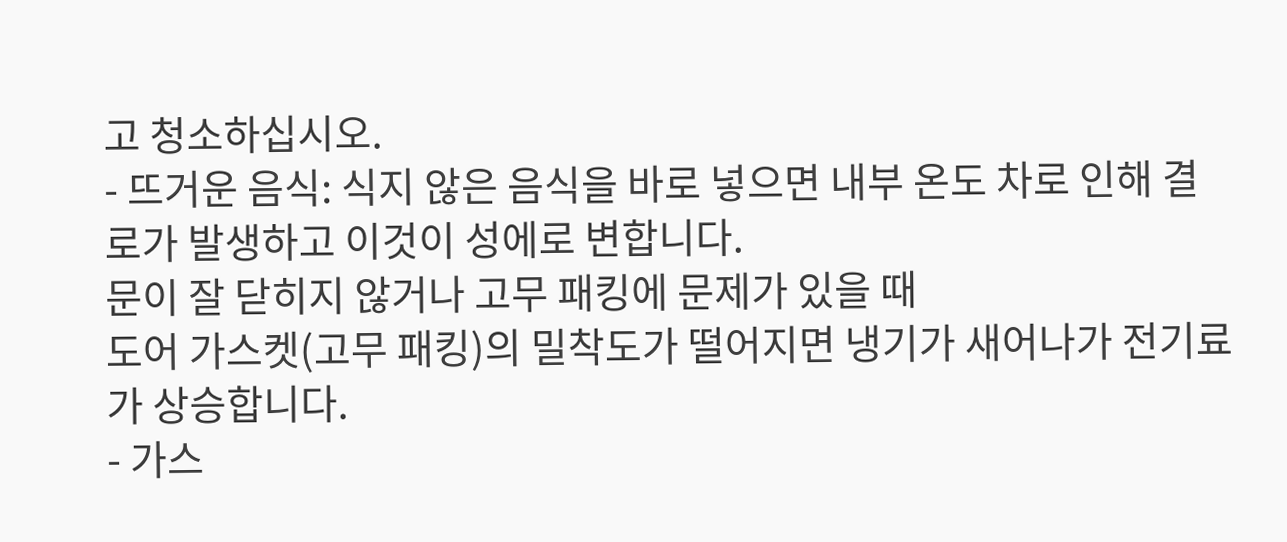고 청소하십시오.
- 뜨거운 음식: 식지 않은 음식을 바로 넣으면 내부 온도 차로 인해 결로가 발생하고 이것이 성에로 변합니다.
문이 잘 닫히지 않거나 고무 패킹에 문제가 있을 때
도어 가스켓(고무 패킹)의 밀착도가 떨어지면 냉기가 새어나가 전기료가 상승합니다.
- 가스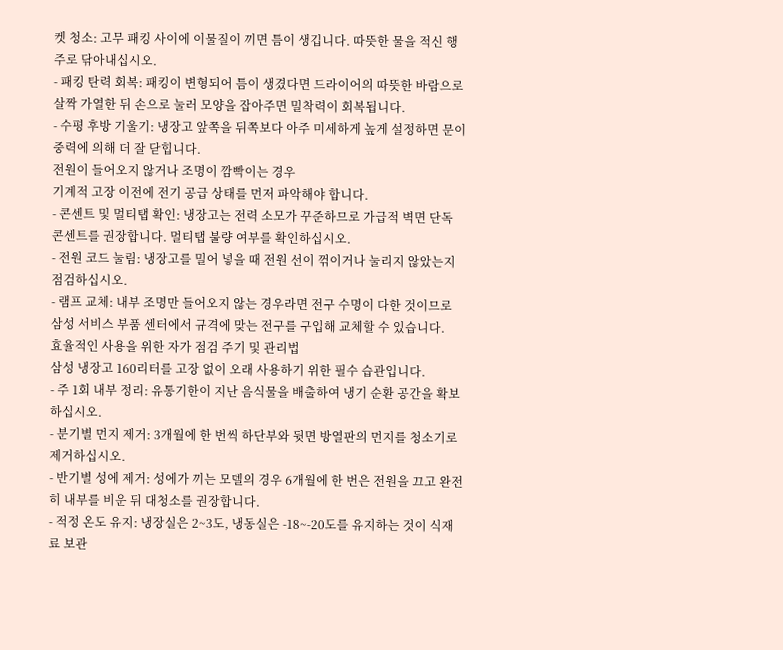켓 청소: 고무 패킹 사이에 이물질이 끼면 틈이 생깁니다. 따뜻한 물을 적신 행주로 닦아내십시오.
- 패킹 탄력 회복: 패킹이 변형되어 틈이 생겼다면 드라이어의 따뜻한 바람으로 살짝 가열한 뒤 손으로 눌러 모양을 잡아주면 밀착력이 회복됩니다.
- 수평 후방 기울기: 냉장고 앞쪽을 뒤쪽보다 아주 미세하게 높게 설정하면 문이 중력에 의해 더 잘 닫힙니다.
전원이 들어오지 않거나 조명이 깜빡이는 경우
기계적 고장 이전에 전기 공급 상태를 먼저 파악해야 합니다.
- 콘센트 및 멀티탭 확인: 냉장고는 전력 소모가 꾸준하므로 가급적 벽면 단독 콘센트를 권장합니다. 멀티탭 불량 여부를 확인하십시오.
- 전원 코드 눌림: 냉장고를 밀어 넣을 때 전원 선이 꺾이거나 눌리지 않았는지 점검하십시오.
- 램프 교체: 내부 조명만 들어오지 않는 경우라면 전구 수명이 다한 것이므로 삼성 서비스 부품 센터에서 규격에 맞는 전구를 구입해 교체할 수 있습니다.
효율적인 사용을 위한 자가 점검 주기 및 관리법
삼성 냉장고 160리터를 고장 없이 오래 사용하기 위한 필수 습관입니다.
- 주 1회 내부 정리: 유통기한이 지난 음식물을 배출하여 냉기 순환 공간을 확보하십시오.
- 분기별 먼지 제거: 3개월에 한 번씩 하단부와 뒷면 방열판의 먼지를 청소기로 제거하십시오.
- 반기별 성에 제거: 성에가 끼는 모델의 경우 6개월에 한 번은 전원을 끄고 완전히 내부를 비운 뒤 대청소를 권장합니다.
- 적정 온도 유지: 냉장실은 2~3도, 냉동실은 -18~-20도를 유지하는 것이 식재료 보관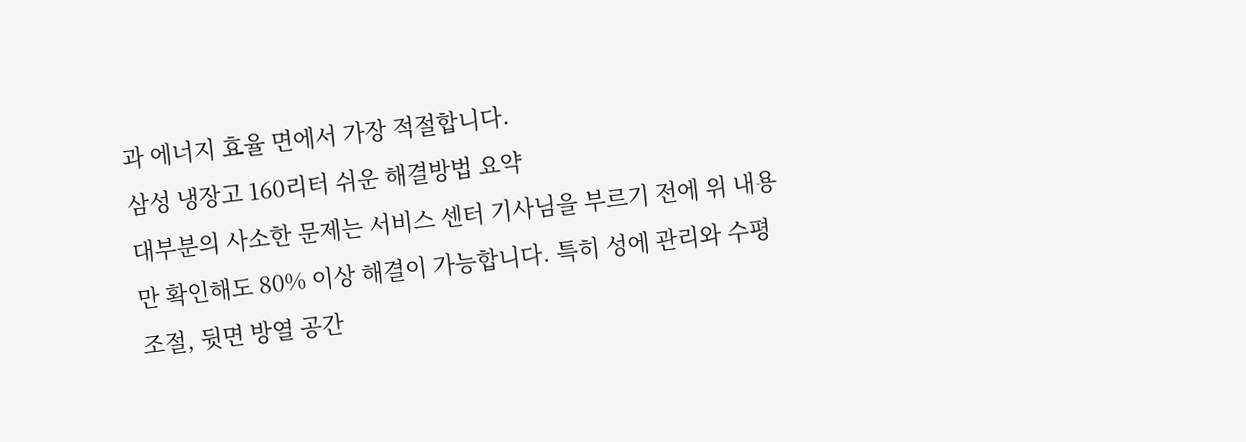과 에너지 효율 면에서 가장 적절합니다.
삼성 냉장고 160리터 쉬운 해결방법 요약
대부분의 사소한 문제는 서비스 센터 기사님을 부르기 전에 위 내용만 확인해도 80% 이상 해결이 가능합니다. 특히 성에 관리와 수평 조절, 뒷면 방열 공간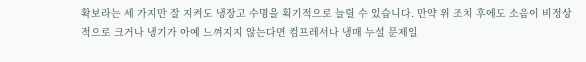확보라는 세 가지만 잘 지켜도 냉장고 수명을 획기적으로 늘릴 수 있습니다. 만약 위 조치 후에도 소음이 비정상적으로 크거나 냉기가 아예 느껴지지 않는다면 컴프레서나 냉매 누설 문제일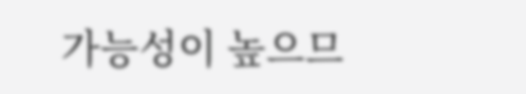가능성이 높으므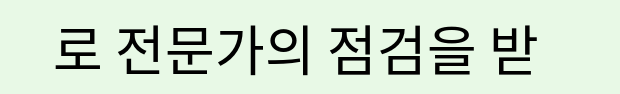로 전문가의 점검을 받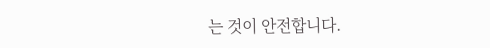는 것이 안전합니다.